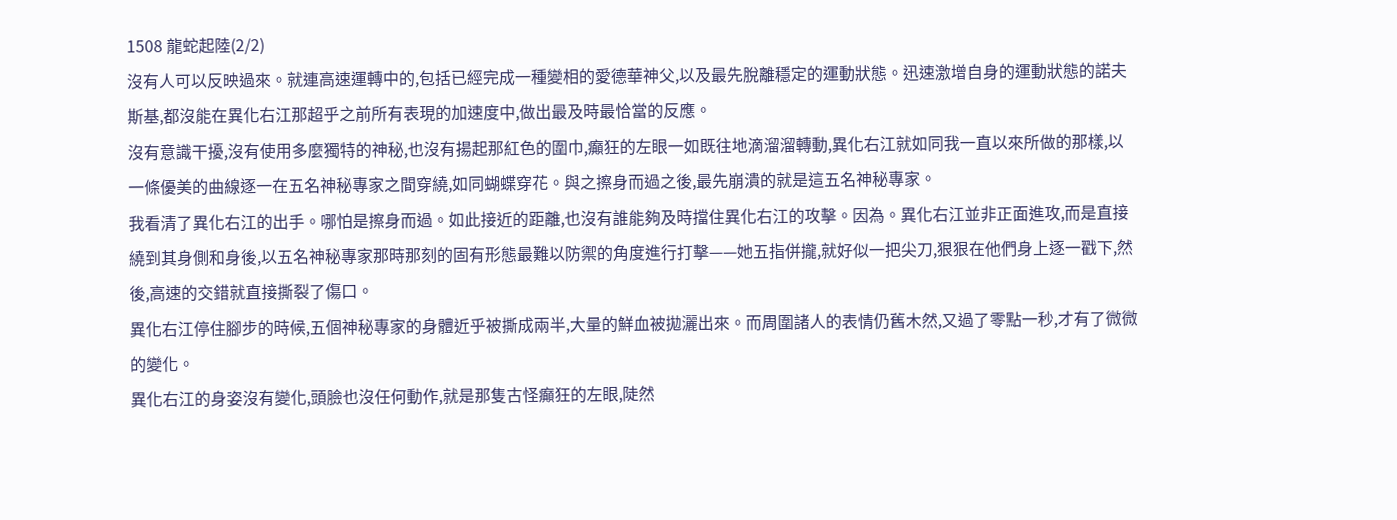1508 龍蛇起陸(2/2)
沒有人可以反映過來。就連高速運轉中的,包括已經完成一種變相的愛德華神父,以及最先脫離穩定的運動狀態。迅速激增自身的運動狀態的諾夫斯基,都沒能在異化右江那超乎之前所有表現的加速度中,做出最及時最恰當的反應。
沒有意識干擾,沒有使用多麼獨特的神秘,也沒有揚起那紅色的圍巾,癲狂的左眼一如既往地滴溜溜轉動,異化右江就如同我一直以來所做的那樣,以一條優美的曲線逐一在五名神秘專家之間穿繞,如同蝴蝶穿花。與之擦身而過之後,最先崩潰的就是這五名神秘專家。
我看清了異化右江的出手。哪怕是擦身而過。如此接近的距離,也沒有誰能夠及時擋住異化右江的攻擊。因為。異化右江並非正面進攻,而是直接繞到其身側和身後,以五名神秘專家那時那刻的固有形態最難以防禦的角度進行打擊——她五指併攏,就好似一把尖刀,狠狠在他們身上逐一戳下,然後,高速的交錯就直接撕裂了傷口。
異化右江停住腳步的時候,五個神秘專家的身體近乎被撕成兩半,大量的鮮血被拋灑出來。而周圍諸人的表情仍舊木然,又過了零點一秒,才有了微微的變化。
異化右江的身姿沒有變化,頭臉也沒任何動作,就是那隻古怪癲狂的左眼,陡然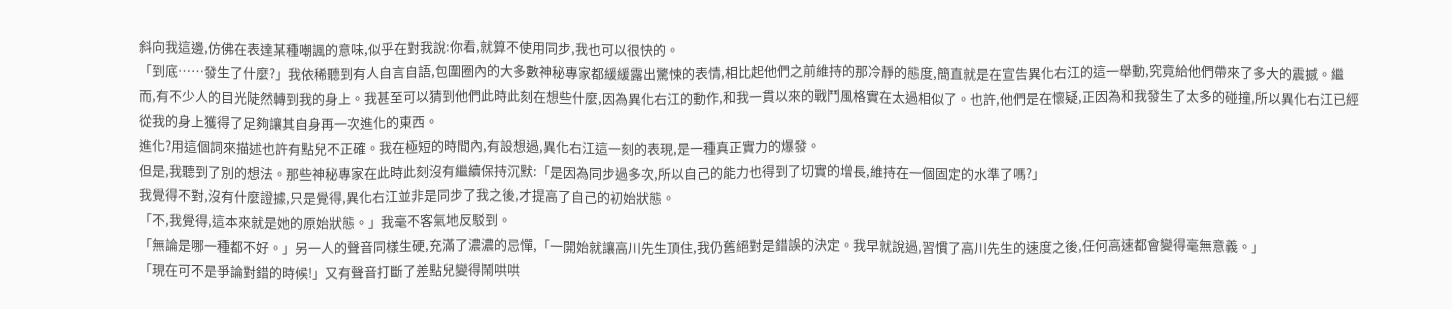斜向我這邊,仿佛在表達某種嘲諷的意味,似乎在對我說:你看,就算不使用同步,我也可以很快的。
「到底……發生了什麼?」我依稀聽到有人自言自語,包圍圈內的大多數神秘專家都緩緩露出驚悚的表情,相比起他們之前維持的那冷靜的態度,簡直就是在宣告異化右江的這一舉動,究竟給他們帶來了多大的震撼。繼而,有不少人的目光陡然轉到我的身上。我甚至可以猜到他們此時此刻在想些什麼,因為異化右江的動作,和我一貫以來的戰鬥風格實在太過相似了。也許,他們是在懷疑,正因為和我發生了太多的碰撞,所以異化右江已經從我的身上獲得了足夠讓其自身再一次進化的東西。
進化?用這個詞來描述也許有點兒不正確。我在極短的時間內,有設想過,異化右江這一刻的表現,是一種真正實力的爆發。
但是,我聽到了別的想法。那些神秘專家在此時此刻沒有繼續保持沉默:「是因為同步過多次,所以自己的能力也得到了切實的增長,維持在一個固定的水準了嗎?」
我覺得不對,沒有什麼證據,只是覺得,異化右江並非是同步了我之後,才提高了自己的初始狀態。
「不,我覺得,這本來就是她的原始狀態。」我毫不客氣地反駁到。
「無論是哪一種都不好。」另一人的聲音同樣生硬,充滿了濃濃的忌憚,「一開始就讓高川先生頂住,我仍舊絕對是錯誤的決定。我早就說過,習慣了高川先生的速度之後,任何高速都會變得毫無意義。」
「現在可不是爭論對錯的時候!」又有聲音打斷了差點兒變得鬧哄哄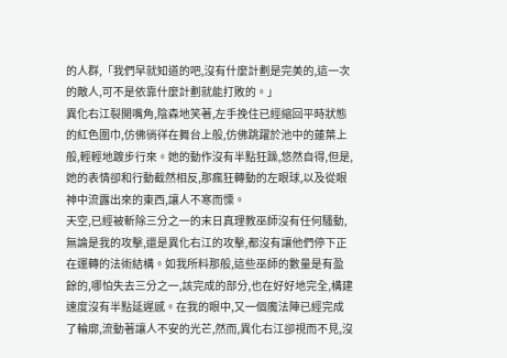的人群,「我們早就知道的吧,沒有什麼計劃是完美的,這一次的敵人,可不是依靠什麼計劃就能打敗的。」
異化右江裂開嘴角,陰森地笑著,左手挽住已經縮回平時狀態的紅色圍巾,仿佛徜徉在舞台上般,仿佛跳躍於池中的蓮葉上般,輕輕地踱步行來。她的動作沒有半點狂躁,悠然自得,但是,她的表情卻和行動截然相反,那瘋狂轉動的左眼球,以及從眼神中流露出來的東西,讓人不寒而慄。
天空,已經被斬除三分之一的末日真理教巫師沒有任何騷動,無論是我的攻擊,還是異化右江的攻擊,都沒有讓他們停下正在運轉的法術結構。如我所料那般,這些巫師的數量是有盈餘的,哪怕失去三分之一,該完成的部分,也在好好地完全,構建速度沒有半點延遲感。在我的眼中,又一個魔法陣已經完成了輪廓,流動著讓人不安的光芒,然而,異化右江卻視而不見,沒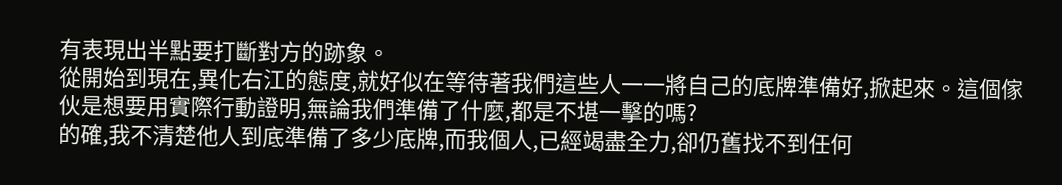有表現出半點要打斷對方的跡象。
從開始到現在,異化右江的態度,就好似在等待著我們這些人一一將自己的底牌準備好,掀起來。這個傢伙是想要用實際行動證明,無論我們準備了什麼,都是不堪一擊的嗎?
的確,我不清楚他人到底準備了多少底牌,而我個人,已經竭盡全力,卻仍舊找不到任何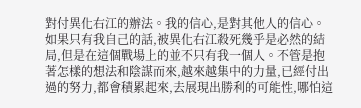對付異化右江的辦法。我的信心,是對其他人的信心。如果只有我自己的話,被異化右江殺死幾乎是必然的結局,但是在這個戰場上的並不只有我一個人。不管是抱著怎樣的想法和陰謀而來,越來越集中的力量,已經付出過的努力,都會積累起來,去展現出勝利的可能性,哪怕這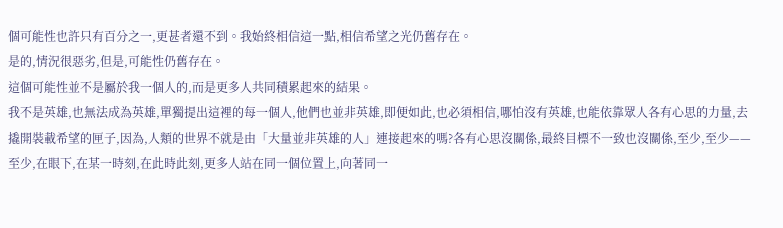個可能性也許只有百分之一,更甚者還不到。我始終相信這一點,相信希望之光仍舊存在。
是的,情況很惡劣,但是,可能性仍舊存在。
這個可能性並不是屬於我一個人的,而是更多人共同積累起來的結果。
我不是英雄,也無法成為英雄,單獨提出這裡的每一個人,他們也並非英雄,即便如此,也必須相信,哪怕沒有英雄,也能依靠眾人各有心思的力量,去撬開裝載希望的匣子,因為,人類的世界不就是由「大量並非英雄的人」連接起來的嗎?各有心思沒關係,最終目標不一致也沒關係,至少,至少——
至少,在眼下,在某一時刻,在此時此刻,更多人站在同一個位置上,向著同一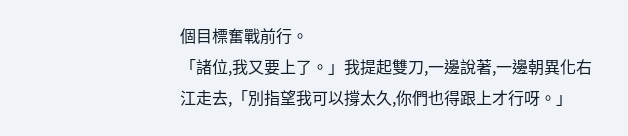個目標奮戰前行。
「諸位,我又要上了。」我提起雙刀,一邊說著,一邊朝異化右江走去,「別指望我可以撐太久,你們也得跟上才行呀。」